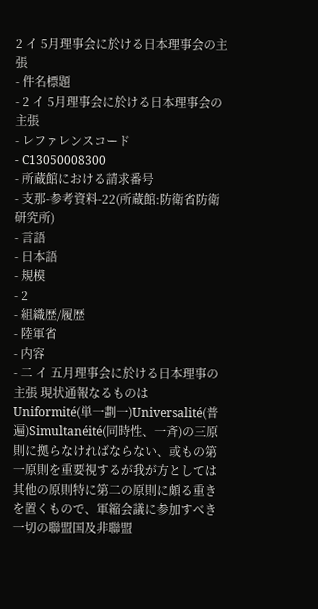2 イ 5月理事会に於ける日本理事会の主張
- 件名標題
- 2 イ 5月理事会に於ける日本理事会の主張
- レファレンスコード
- C13050008300
- 所蔵館における請求番号
- 支那-参考資料-22(所蔵館:防衛省防衛研究所)
- 言語
- 日本語
- 規模
- 2
- 組織歴/履歴
- 陸軍省
- 内容
- 二 イ 五月理事会に於ける日本理事の主張 現状通報なるものは Uniformité(単一劃一)Universalité(普遍)Simultanéité(同時性、一斉)の三原則に拠らなければならない、或もの第一原則を重要視するが我が方としては其他の原則特に第二の原則に頗る重きを置くもので、軍縮会議に参加すべき一切の聯盟国及非聯盟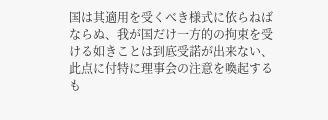国は其適用を受くべき様式に依らねばならぬ、我が国だけ一方的の拘束を受ける如きことは到底受諾が出来ない、此点に付特に理事会の注意を喚起するも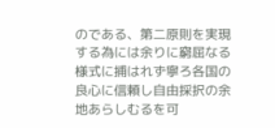のである、第二原則を実現する為には余りに窮屈なる様式に捕はれず寧ろ各国の良心に信頼し自由採択の余地あらしむるを可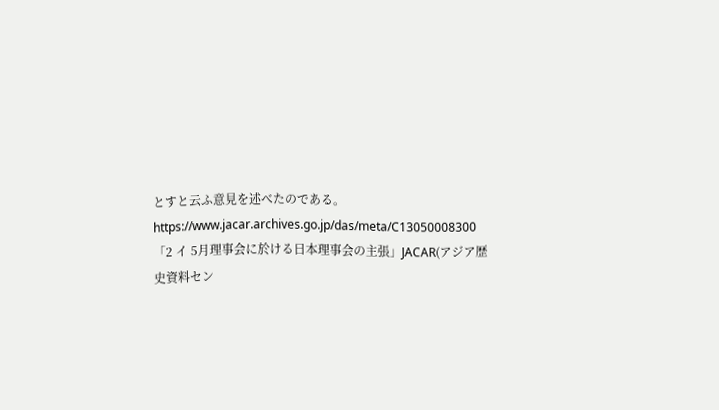とすと云ふ意見を述べたのである。
https://www.jacar.archives.go.jp/das/meta/C13050008300
「2 イ 5月理事会に於ける日本理事会の主張」JACAR(アジア歴史資料セン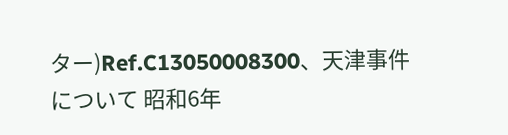ター)Ref.C13050008300、天津事件について 昭和6年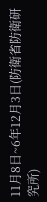11月8日~6年12月3日(防衛省防衛研究所)